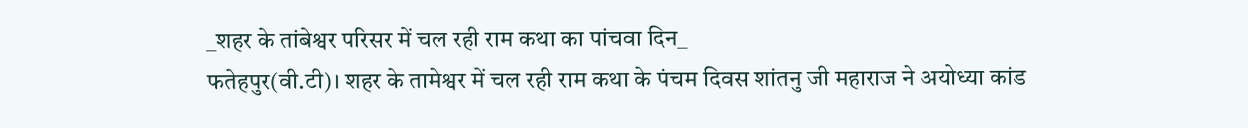_शहर के तांबेश्वर परिसर में चल रही राम कथा का पांचवा दिन_
फतेहपुर(वी.टी)। शहर के तामेश्वर में चल रही राम कथा के पंचम दिवस शांतनु जी महाराज ने अयोध्या कांड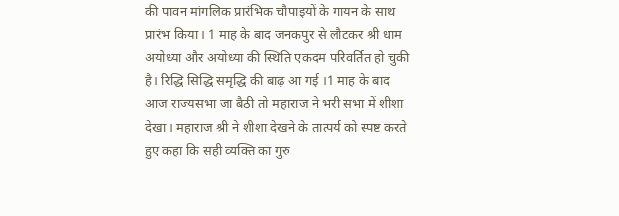की पावन मांगलिक प्रारंभिक चौपाइयों के गायन के साथ प्रारंभ किया। 1 माह के बाद जनकपुर से लौटकर श्री धाम अयोध्या और अयोध्या की स्थिति एकदम परिवर्तित हो चुकी है। रिद्धि सिद्धि समृद्धि की बाढ़ आ गई ।1 माह के बाद आज राज्यसभा जा बैठी तो महाराज ने भरी सभा में शीशा देखा। महाराज श्री ने शीशा देखने के तात्पर्य को स्पष्ट करते हुए कहा कि सही व्यक्ति का गुरु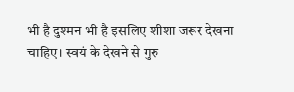भी है दुश्मन भी है इसलिए शीशा जरूर देखना चाहिए। स्वयं के देखने से गुरु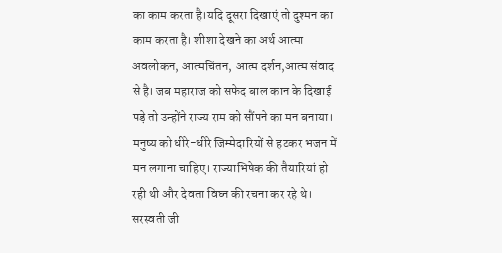का काम करता है।यदि दूसरा दिखाएं तो दुश्मन का काम करता है। शीशा देखने का अर्थ आत्मा अवलोकन, आत्मचिंतन, आत्म दर्शन,आत्म संवाद से है। जब महाराज को सफेद बाल कान के दिखाई पड़े तो उन्होंने राज्य राम को सौंपने का मन बनाया। मनुष्य को धीरे-धीरे जिम्मेदारियों से हटकर भजन में मन लगाना चाहिए। राज्याभिषेक की तैयारियां हो रही थी और देवता विघ्न की रचना कर रहे थे। सरस्वती जी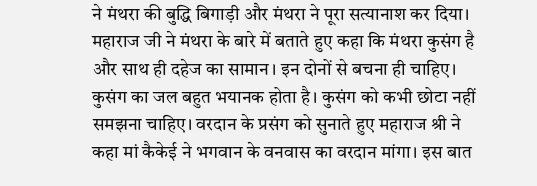ने मंथरा की बुद्धि बिगाड़ी और मंथरा ने पूरा सत्यानाश कर दिया। महाराज जी ने मंथरा के बारे में बताते हुए कहा कि मंथरा कुसंग है और साथ ही दहेज का सामान। इन दोनों से बचना ही चाहिए। कुसंग का जल बहुत भयानक होता है। कुसंग को कभी छोटा नहीं समझना चाहिए। वरदान के प्रसंग को सुनाते हुए महाराज श्री ने कहा मां कैकेई ने भगवान के वनवास का वरदान मांगा। इस बात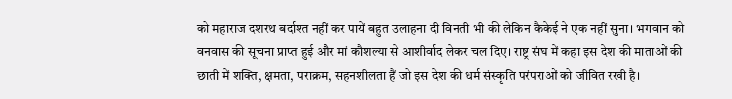को महाराज दशरथ बर्दाश्त नहीं कर पायें बहुत उलाहना दी विनती भी की लेकिन कैकेई ने एक नहीं सुना। भगवान को वनवास की सूचना प्राप्त हुई और मां कौशल्या से आशीर्वाद लेकर चल दिए। राष्ट्र संघ में कहा इस देश की माताओं की छाती में शक्ति, क्षमता, पराक्रम, सहनशीलता हैं जो इस देश की धर्म संस्कृति परंपराओं को जीवित रखी है।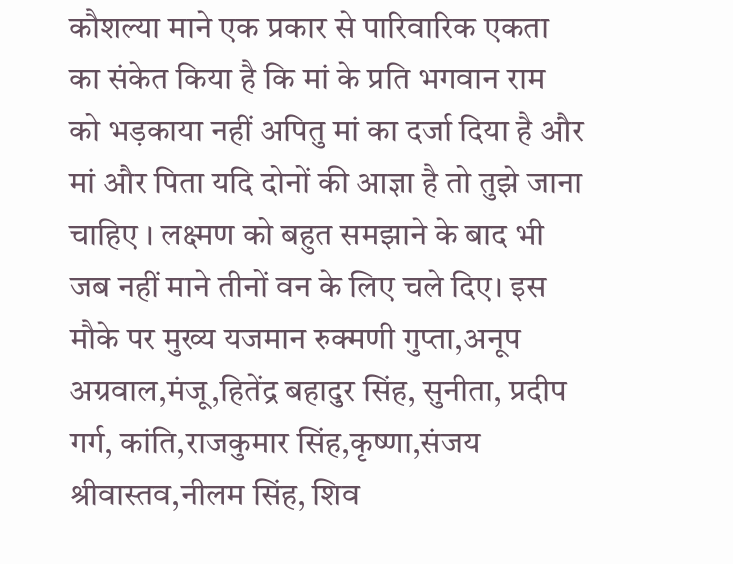कौशल्या माने एक प्रकार से पारिवारिक एकता का संकेत किया है कि मां के प्रति भगवान राम को भड़काया नहीं अपितु मां का दर्जा दिया है और मां और पिता यदि दोनों की आज्ञा है तो तुझे जाना चाहिए । लक्ष्मण को बहुत समझाने के बाद भी जब नहीं माने तीनों वन के लिए चले दिए। इस मौके पर मुख्य यजमान रुक्मणी गुप्ता,अनूप अग्रवाल,मंजू,हितेंद्र बहादुर सिंह, सुनीता, प्रदीप गर्ग, कांति,राजकुमार सिंह,कृष्णा,संजय श्रीवास्तव,नीलम सिंह, शिव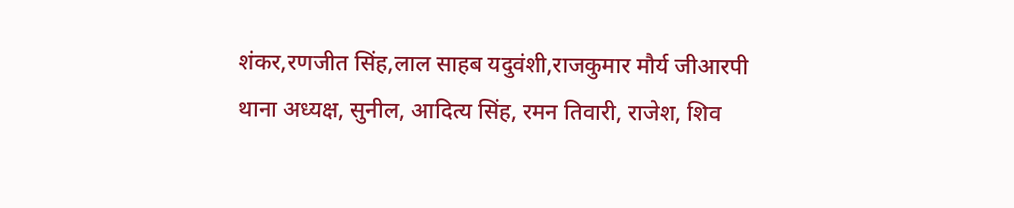शंकर,रणजीत सिंह,लाल साहब यदुवंशी,राजकुमार मौर्य जीआरपी थाना अध्यक्ष, सुनील, आदित्य सिंह, रमन तिवारी, राजेश, शिव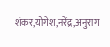शंकर,योगेश,नरेंद्र,अनुराग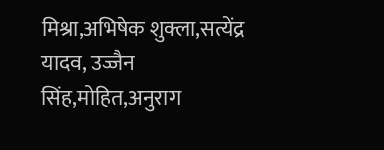मिश्रा,अभिषेक शुक्ला,सत्येंद्र यादव, उज्जैन सिंह,मोहित,अनुराग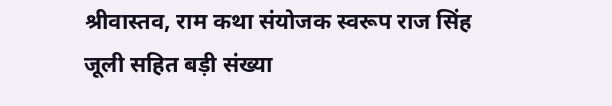श्रीवास्तव, राम कथा संयोजक स्वरूप राज सिंह जूली सहित बड़ी संख्या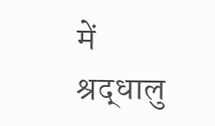में श्रद्धालु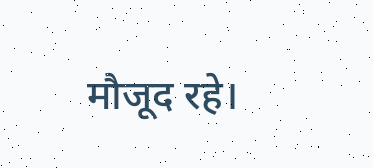मौजूद रहे।